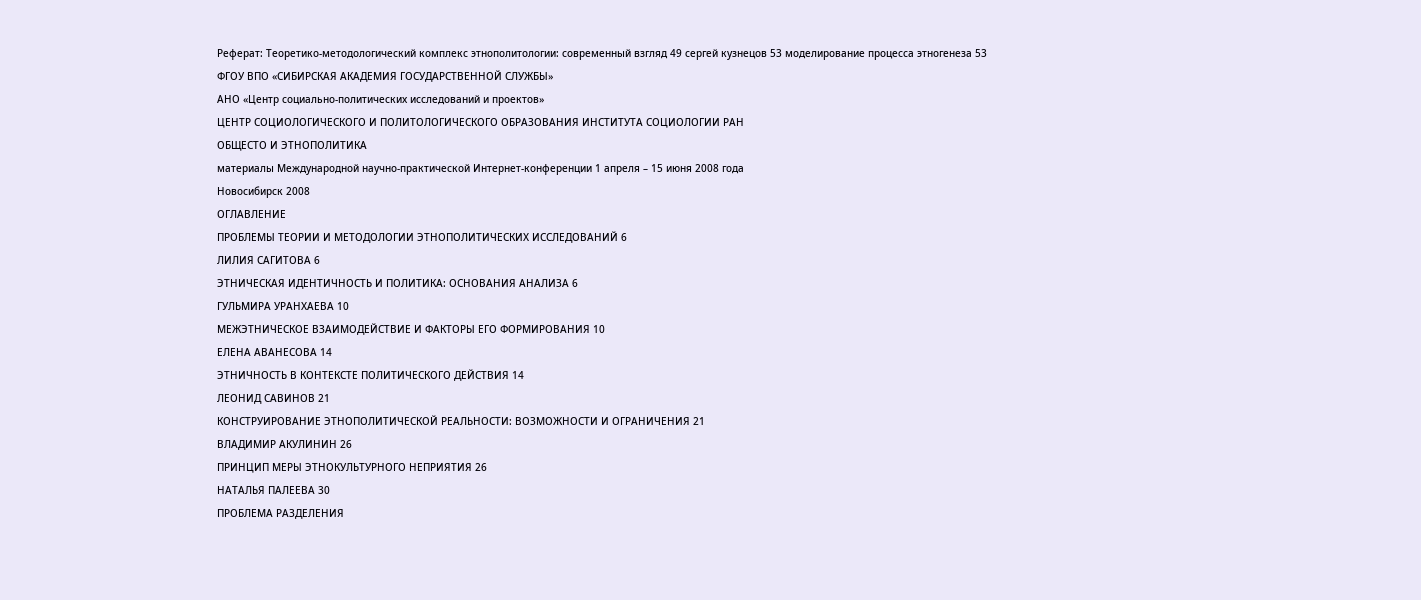Реферат: Теоретико-методологический комплекс этнополитологии: современный взгляд 49 сергей кузнецов 53 моделирование процесса этногенеза 53
ФГОУ ВПО «СИБИРСКАЯ АКАДЕМИЯ ГОСУДАРСТВЕННОЙ СЛУЖБЫ»
АНО «Центр социально-политических исследований и проектов»
ЦЕНТР СОЦИОЛОГИЧЕСКОГО И ПОЛИТОЛОГИЧЕСКОГО ОБРАЗОВАНИЯ ИНСТИТУТА СОЦИОЛОГИИ РАН
ОБЩЕСТО И ЭТНОПОЛИТИКА
материалы Международной научно-практической Интернет-конференции 1 апреля – 15 июня 2008 года
Новосибирск 2008
ОГЛАВЛЕНИЕ
ПРОБЛЕМЫ ТЕОРИИ И МЕТОДОЛОГИИ ЭТНОПОЛИТИЧЕСКИХ ИССЛЕДОВАНИЙ 6
ЛИЛИЯ CАГИТОВА 6
ЭТНИЧЕСКАЯ ИДЕНТИЧНОСТЬ И ПОЛИТИКА: ОСНОВАНИЯ АНАЛИЗА 6
ГУЛЬМИРА УРАНХАЕВА 10
МЕЖЭТНИЧЕСКОЕ ВЗАИМОДЕЙСТВИЕ И ФАКТОРЫ ЕГО ФОРМИРОВАНИЯ 10
ЕЛЕНА АВАНЕСОВА 14
ЭТНИЧНОСТЬ В КОНТЕКСТЕ ПОЛИТИЧЕСКОГО ДЕЙСТВИЯ 14
ЛЕОНИД САВИНОВ 21
КОНСТРУИРОВАНИЕ ЭТНОПОЛИТИЧЕСКОЙ РЕАЛЬНОСТИ: ВОЗМОЖНОСТИ И ОГРАНИЧЕНИЯ 21
ВЛАДИМИР АКУЛИНИН 26
ПРИНЦИП МЕРЫ ЭТНОКУЛЬТУРНОГО НЕПРИЯТИЯ 26
НАТАЛЬЯ ПАЛЕЕВА 30
ПРОБЛЕМА РАЗДЕЛЕНИЯ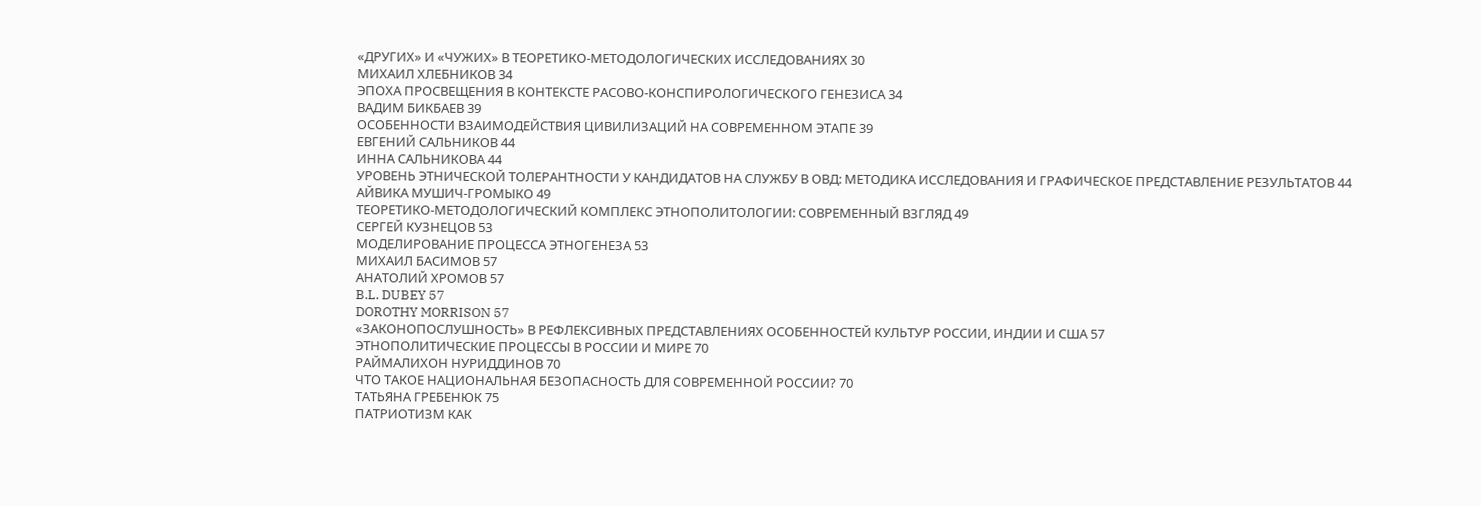«ДРУГИХ» И «ЧУЖИХ» В ТЕОРЕТИКО-МЕТОДОЛОГИЧЕСКИХ ИССЛЕДОВАНИЯХ 30
МИХАИЛ ХЛЕБНИКОВ 34
ЭПОХА ПРОСВЕЩЕНИЯ В КОНТЕКСТЕ РАСОВО-КОНСПИРОЛОГИЧЕСКОГО ГЕНЕЗИСА 34
ВАДИМ БИКБАЕВ 39
ОСОБЕННОСТИ ВЗАИМОДЕЙСТВИЯ ЦИВИЛИЗАЦИЙ НА СОВРЕМЕННОМ ЭТАПЕ 39
ЕВГЕНИЙ САЛЬНИКОВ 44
ИННА САЛЬНИКОВА 44
УРОВЕНЬ ЭТНИЧЕСКОЙ ТОЛЕРАНТНОСТИ У КАНДИДАТОВ НА СЛУЖБУ В ОВД: МЕТОДИКА ИССЛЕДОВАНИЯ И ГРАФИЧЕСКОЕ ПРЕДСТАВЛЕНИЕ РЕЗУЛЬТАТОВ 44
АЙВИКА МУШИЧ-ГРОМЫКО 49
ТЕОРЕТИКО-МЕТОДОЛОГИЧЕСКИЙ КОМПЛЕКС ЭТНОПОЛИТОЛОГИИ: СОВРЕМЕННЫЙ ВЗГЛЯД 49
СЕРГЕЙ КУЗНЕЦОВ 53
МОДЕЛИРОВАНИЕ ПРОЦЕССА ЭТНОГЕНЕЗА 53
МИХАИЛ БАСИМОВ 57
АНАТОЛИЙ ХРОМОВ 57
B.L. DUBEY 57
DOROTHY MORRISON 57
«ЗАКОНОПОСЛУШНОСТЬ» В РЕФЛЕКСИВНЫХ ПРЕДСТАВЛЕНИЯХ ОСОБЕННОСТЕЙ КУЛЬТУР РОССИИ, ИНДИИ И США 57
ЭТНОПОЛИТИЧЕСКИЕ ПРОЦЕССЫ В РОССИИ И МИРЕ 70
РАЙМАЛИХОН НУРИДДИНОВ 70
ЧТО ТАКОЕ НАЦИОНАЛЬНАЯ БЕЗОПАСНОСТЬ ДЛЯ СОВРЕМЕННОЙ РОССИИ? 70
ТАТЬЯНА ГРЕБЕНЮК 75
ПАТРИОТИЗМ КАК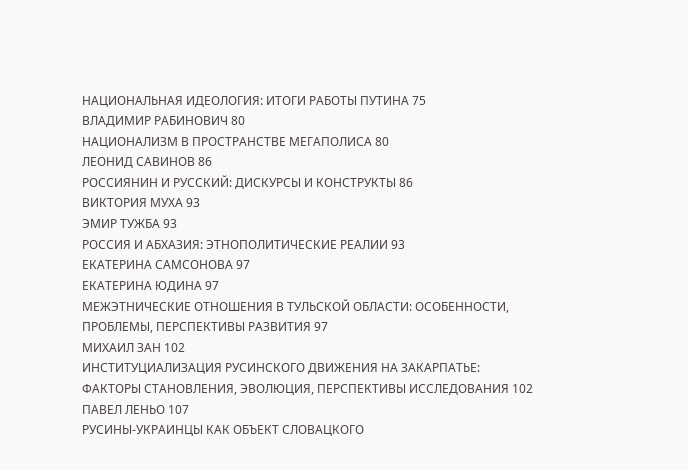НАЦИОНАЛЬНАЯ ИДЕОЛОГИЯ: ИТОГИ РАБОТЫ ПУТИНА 75
ВЛАДИМИР РАБИНОВИЧ 80
НАЦИОНАЛИЗМ В ПРОСТРАНСТВЕ МЕГАПОЛИСА 80
ЛЕОНИД САВИНОВ 86
РОССИЯНИН И РУССКИЙ: ДИСКУРСЫ И КОНСТРУКТЫ 86
ВИКТОРИЯ МУХА 93
ЭМИР ТУЖБА 93
РОССИЯ И АБХАЗИЯ: ЭТНОПОЛИТИЧЕСКИЕ РЕАЛИИ 93
ЕКАТЕРИНА САМСОНОВА 97
ЕКАТЕРИНА ЮДИНА 97
МЕЖЭТНИЧЕСКИЕ ОТНОШЕНИЯ В ТУЛЬСКОЙ ОБЛАСТИ: ОСОБЕННОСТИ, ПРОБЛЕМЫ, ПЕРСПЕКТИВЫ РАЗВИТИЯ 97
МИХАИЛ ЗАН 102
ИНСТИТУЦИАЛИЗАЦИЯ РУСИНСКОГО ДВИЖЕНИЯ НА ЗАКАРПАТЬЕ: ФАКТОРЫ СТАНОВЛЕНИЯ, ЭВОЛЮЦИЯ, ПЕРСПЕКТИВЫ ИССЛЕДОВАНИЯ 102
ПАВЕЛ ЛЕНЬО 107
РУСИНЫ-УКРАИНЦЫ КАК ОБЪЕКТ СЛОВАЦКОГО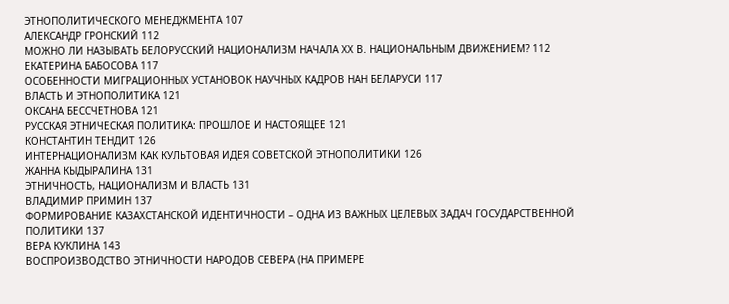ЭТНОПОЛИТИЧЕСКОГО МЕНЕДЖМЕНТА 107
АЛЕКСАНДР ГРОНСКИЙ 112
МОЖНО ЛИ НАЗЫВАТЬ БЕЛОРУССКИЙ НАЦИОНАЛИЗМ НАЧАЛА ХХ В. НАЦИОНАЛЬНЫМ ДВИЖЕНИЕМ? 112
ЕКАТЕРИНА БАБОСОВА 117
ОСОБЕННОСТИ МИГРАЦИОННЫХ УСТАНОВОК НАУЧНЫХ КАДРОВ НАН БЕЛАРУСИ 117
ВЛАСТЬ И ЭТНОПОЛИТИКА 121
ОКСАНА БЕССЧЕТНОВА 121
РУССКАЯ ЭТНИЧЕСКАЯ ПОЛИТИКА: ПРОШЛОЕ И НАСТОЯЩЕЕ 121
КОНСТАНТИН ТЕНДИТ 126
ИНТЕРНАЦИОНАЛИЗМ КАК КУЛЬТОВАЯ ИДЕЯ СОВЕТСКОЙ ЭТНОПОЛИТИКИ 126
ЖАННА КЫДЫРАЛИНА 131
ЭТНИЧНОСТЬ, НАЦИОНАЛИЗМ И ВЛАСТЬ 131
ВЛАДИМИР ПРИМИН 137
ФОРМИРОВАНИЕ КАЗАХСТАНСКОЙ ИДЕНТИЧНОСТИ – ОДНА ИЗ ВАЖНЫХ ЦЕЛЕВЫХ ЗАДАЧ ГОСУДАРСТВЕННОЙ ПОЛИТИКИ 137
ВЕРА КУКЛИНА 143
ВОСПРОИЗВОДСТВО ЭТНИЧНОСТИ НАРОДОВ СЕВЕРА (НА ПРИМЕРЕ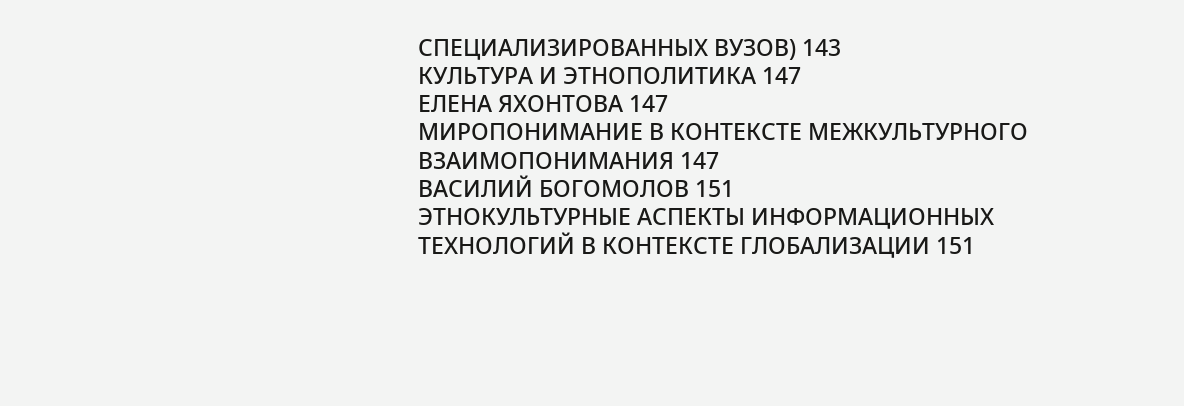СПЕЦИАЛИЗИРОВАННЫХ ВУЗОВ) 143
КУЛЬТУРА И ЭТНОПОЛИТИКА 147
ЕЛЕНА ЯХОНТОВА 147
МИРОПОНИМАНИЕ В КОНТЕКСТЕ МЕЖКУЛЬТУРНОГО ВЗАИМОПОНИМАНИЯ 147
ВАСИЛИЙ БОГОМОЛОВ 151
ЭТНОКУЛЬТУРНЫЕ АСПЕКТЫ ИНФОРМАЦИОННЫХ ТЕХНОЛОГИЙ В КОНТЕКСТЕ ГЛОБАЛИЗАЦИИ 151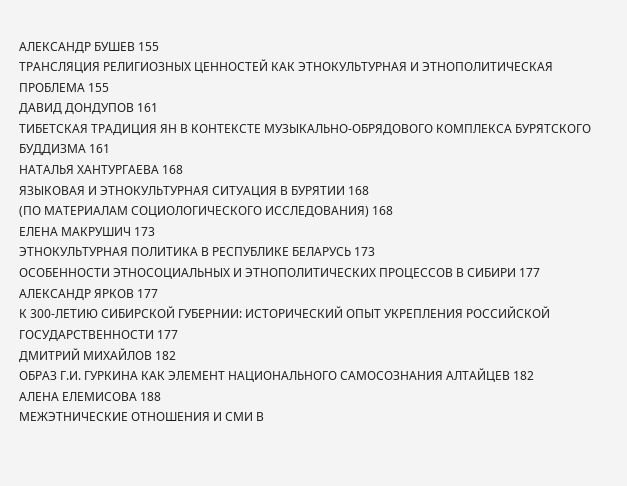АЛЕКСАНДР БУШЕВ 155
ТРАНСЛЯЦИЯ РЕЛИГИОЗНЫХ ЦЕННОСТЕЙ КАК ЭТНОКУЛЬТУРНАЯ И ЭТНОПОЛИТИЧЕСКАЯ ПРОБЛЕМА 155
ДАВИД ДОНДУПОВ 161
ТИБЕТСКАЯ ТРАДИЦИЯ ЯН В КОНТЕКСТЕ МУЗЫКАЛЬНО-ОБРЯДОВОГО КОМПЛЕКСА БУРЯТСКОГО БУДДИЗМА 161
НАТАЛЬЯ ХАНТУРГАЕВА 168
ЯЗЫКОВАЯ И ЭТНОКУЛЬТУРНАЯ СИТУАЦИЯ В БУРЯТИИ 168
(ПО МАТЕРИАЛАМ СОЦИОЛОГИЧЕСКОГО ИССЛЕДОВАНИЯ) 168
ЕЛЕНА МАКРУШИЧ 173
ЭТНОКУЛЬТУРНАЯ ПОЛИТИКА В РЕСПУБЛИКЕ БЕЛАРУСЬ 173
ОСОБЕННОСТИ ЭТНОСОЦИАЛЬНЫХ И ЭТНОПОЛИТИЧЕСКИХ ПРОЦЕССОВ В СИБИРИ 177
АЛЕКСАНДР ЯРКОВ 177
К 300-ЛЕТИЮ СИБИРСКОЙ ГУБЕРНИИ: ИСТОРИЧЕСКИЙ ОПЫТ УКРЕПЛЕНИЯ РОССИЙСКОЙ ГОСУДАРСТВЕННОСТИ 177
ДМИТРИЙ МИХАЙЛОВ 182
ОБРАЗ Г.И. ГУРКИНА КАК ЭЛЕМЕНТ НАЦИОНАЛЬНОГО САМОСОЗНАНИЯ АЛТАЙЦЕВ 182
АЛЕНА ЕЛЕМИСОВА 188
МЕЖЭТНИЧЕСКИЕ ОТНОШЕНИЯ И СМИ В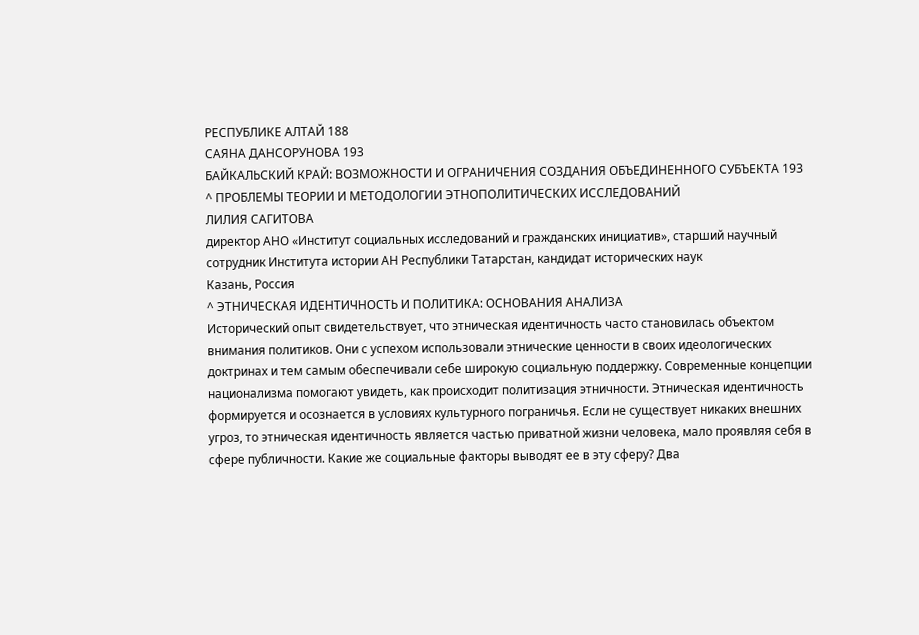РЕСПУБЛИКЕ АЛТАЙ 188
САЯНА ДАНСОРУНОВА 193
БАЙКАЛЬСКИЙ КРАЙ: ВОЗМОЖНОСТИ И ОГРАНИЧЕНИЯ СОЗДАНИЯ ОБЪЕДИНЕННОГО СУБЪЕКТА 193
^ ПРОБЛЕМЫ ТЕОРИИ И МЕТОДОЛОГИИ ЭТНОПОЛИТИЧЕСКИХ ИССЛЕДОВАНИЙ
ЛИЛИЯ CАГИТОВА
директор АНО «Институт социальных исследований и гражданских инициатив», старший научный сотрудник Института истории АН Республики Татарстан, кандидат исторических наук
Казань, Россия
^ ЭТНИЧЕСКАЯ ИДЕНТИЧНОСТЬ И ПОЛИТИКА: ОСНОВАНИЯ АНАЛИЗА
Исторический опыт свидетельствует, что этническая идентичность часто становилась объектом внимания политиков. Они с успехом использовали этнические ценности в своих идеологических доктринах и тем самым обеспечивали себе широкую социальную поддержку. Современные концепции национализма помогают увидеть, как происходит политизация этничности. Этническая идентичность формируется и осознается в условиях культурного пограничья. Если не существует никаких внешних угроз, то этническая идентичность является частью приватной жизни человека, мало проявляя себя в сфере публичности. Какие же социальные факторы выводят ее в эту сферу? Два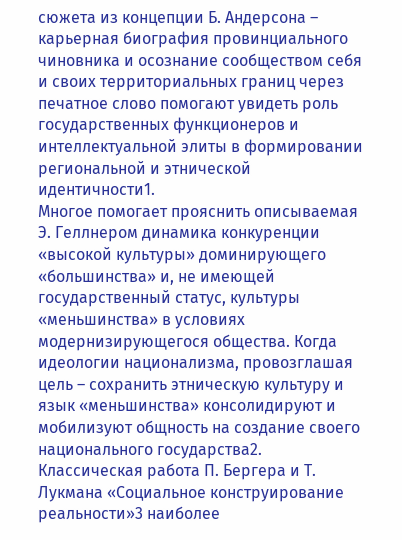сюжета из концепции Б. Андерсона – карьерная биография провинциального чиновника и осознание сообществом себя и своих территориальных границ через печатное слово помогают увидеть роль государственных функционеров и интеллектуальной элиты в формировании региональной и этнической идентичности1.
Многое помогает прояснить описываемая Э. Геллнером динамика конкуренции «высокой культуры» доминирующего «большинства» и, не имеющей государственный статус, культуры «меньшинства» в условиях модернизирующегося общества. Когда идеологии национализма, провозглашая цель – сохранить этническую культуру и язык «меньшинства» консолидируют и мобилизуют общность на создание своего национального государства2.
Классическая работа П. Бергера и Т. Лукмана «Социальное конструирование реальности»3 наиболее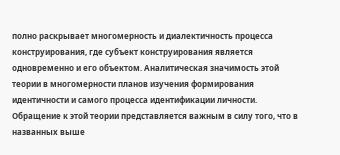полно раскрывает многомерность и диалектичность процесса конструирования, где субъект конструирования является одновременно и его объектом. Аналитическая значимость этой теории в многомерности планов изучения формирования идентичности и самого процесса идентификации личности. Обращение к этой теории представляется важным в силу того, что в названных выше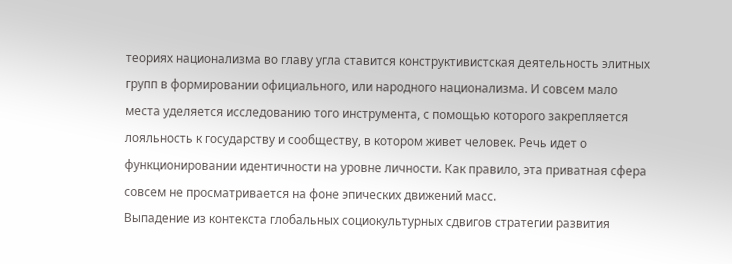теориях национализма во главу угла ставится конструктивистская деятельность элитных групп в формировании официального, или народного национализма. И совсем мало места уделяется исследованию того инструмента, с помощью которого закрепляется лояльность к государству и сообществу, в котором живет человек. Речь идет о функционировании идентичности на уровне личности. Как правило, эта приватная сфера совсем не просматривается на фоне эпических движений масс.
Выпадение из контекста глобальных социокультурных сдвигов стратегии развития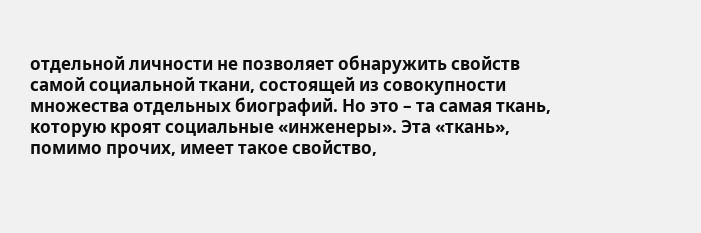отдельной личности не позволяет обнаружить свойств самой социальной ткани, состоящей из совокупности множества отдельных биографий. Но это – та самая ткань, которую кроят социальные «инженеры». Эта «ткань», помимо прочих, имеет такое свойство,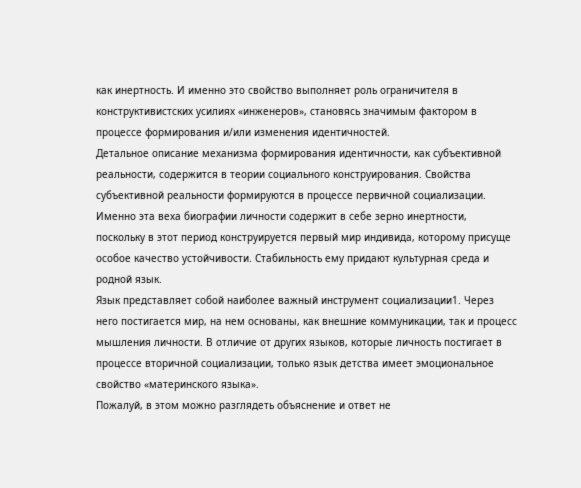как инертность. И именно это свойство выполняет роль ограничителя в конструктивистских усилиях «инженеров», становясь значимым фактором в процессе формирования и/или изменения идентичностей.
Детальное описание механизма формирования идентичности, как субъективной реальности, содержится в теории социального конструирования. Свойства субъективной реальности формируются в процессе первичной социализации. Именно эта веха биографии личности содержит в себе зерно инертности, поскольку в этот период конструируется первый мир индивида, которому присуще особое качество устойчивости. Стабильность ему придают культурная среда и родной язык.
Язык представляет собой наиболее важный инструмент социализации1. Через него постигается мир, на нем основаны, как внешние коммуникации, так и процесс мышления личности. В отличие от других языков, которые личность постигает в процессе вторичной социализации, только язык детства имеет эмоциональное свойство «материнского языка».
Пожалуй, в этом можно разглядеть объяснение и ответ не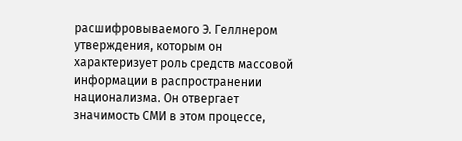расшифровываемого Э. Геллнером утверждения, которым он характеризует роль средств массовой информации в распространении национализма. Он отвергает значимость СМИ в этом процессе,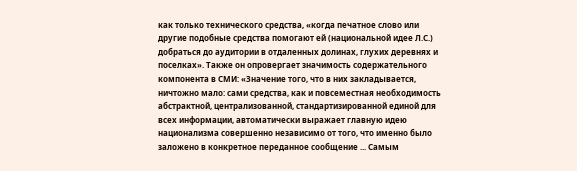как только технического средства, «когда печатное слово или другие подобные средства помогают ей (национальной идее Л.С.) добраться до аудитории в отдаленных долинах, глухих деревнях и поселках». Также он опровергает значимость содержательного компонента в СМИ: «Значение того, что в них закладывается, ничтожно мало: сами средства, как и повсеместная необходимость абстрактной, централизованной, стандартизированной единой для всех информации, автоматически выражает главную идею национализма совершенно независимо от того, что именно было заложено в конкретное переданное сообщение ... Самым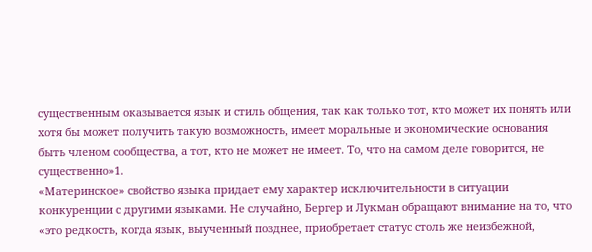существенным оказывается язык и стиль общения, так как только тот, кто может их понять или хотя бы может получить такую возможность, имеет моральные и экономические основания быть членом сообщества, а тот, кто не может не имеет. То, что на самом деле говорится, не существенно»1.
«Материнское» свойство языка придает ему характер исключительности в ситуации конкуренции с другими языками. Не случайно, Бергер и Лукман обращают внимание на то, что «это редкость, когда язык, выученный позднее, приобретает статус столь же неизбежной,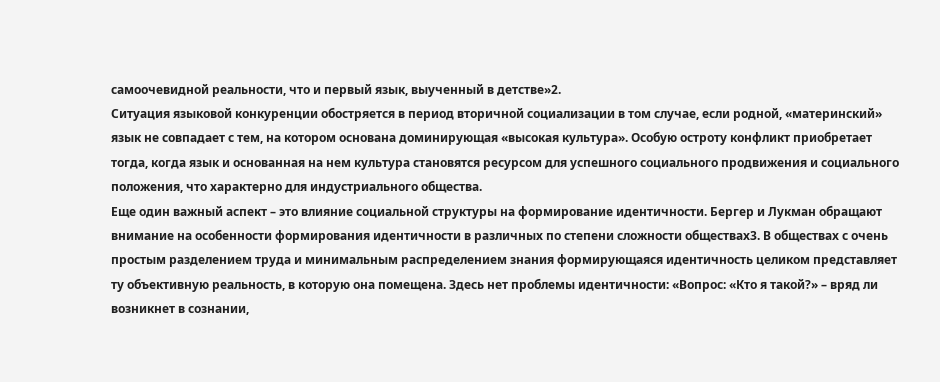самоочевидной реальности, что и первый язык, выученный в детстве»2.
Ситуация языковой конкуренции обостряется в период вторичной социализации в том случае, если родной, «материнский» язык не совпадает с тем, на котором основана доминирующая «высокая культура». Особую остроту конфликт приобретает тогда, когда язык и основанная на нем культура становятся ресурсом для успешного социального продвижения и социального положения, что характерно для индустриального общества.
Еще один важный аспект – это влияние социальной структуры на формирование идентичности. Бергер и Лукман обращают внимание на особенности формирования идентичности в различных по степени сложности обществах3. В обществах с очень простым разделением труда и минимальным распределением знания формирующаяся идентичность целиком представляет ту объективную реальность, в которую она помещена. Здесь нет проблемы идентичности: «Вопрос: «Кто я такой?» – вряд ли возникнет в сознании,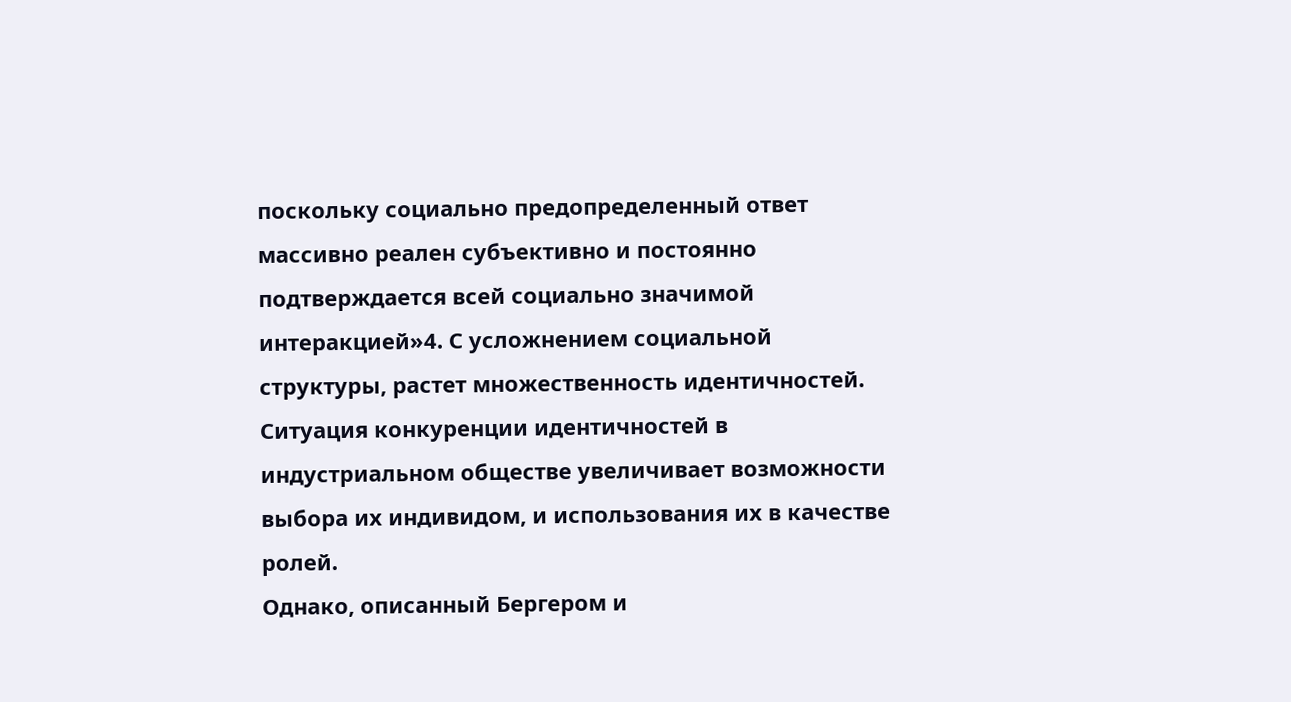поскольку социально предопределенный ответ массивно реален субъективно и постоянно подтверждается всей социально значимой интеракцией»4. С усложнением социальной структуры, растет множественность идентичностей. Ситуация конкуренции идентичностей в индустриальном обществе увеличивает возможности выбора их индивидом, и использования их в качестве ролей.
Однако, описанный Бергером и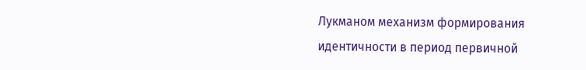Лукманом механизм формирования идентичности в период первичной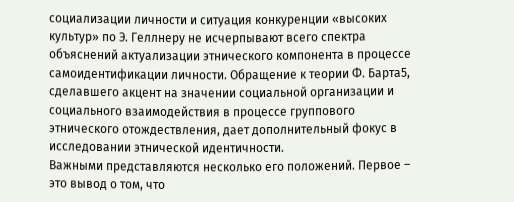социализации личности и ситуация конкуренции «высоких культур» по Э. Геллнеру не исчерпывают всего спектра объяснений актуализации этнического компонента в процессе самоидентификации личности. Обращение к теории Ф. Барта5, сделавшего акцент на значении социальной организации и социального взаимодействия в процессе группового этнического отождествления, дает дополнительный фокус в исследовании этнической идентичности.
Важными представляются несколько его положений. Первое – это вывод о том, что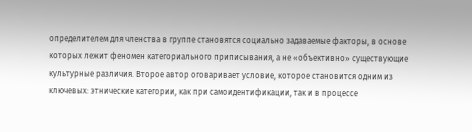определителем для членства в группе становятся социально задаваемые факторы, в основе которых лежит феномен категориального приписывания, а не «объективно» существующие культурные различия. Второе автор оговаривает условие, которое становится одним из ключевых: этнические категории, как при самоидентификации, так и в процессе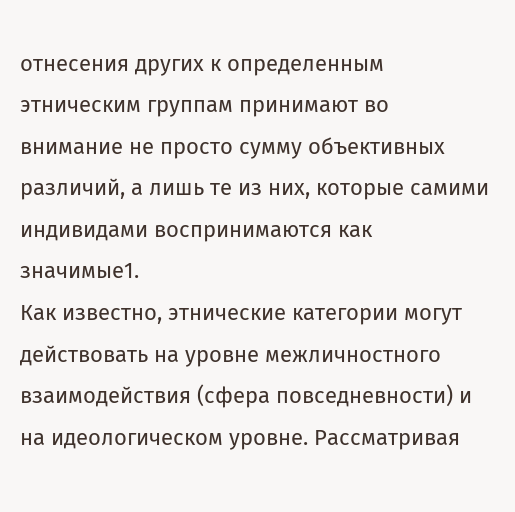отнесения других к определенным этническим группам принимают во внимание не просто сумму объективных различий, а лишь те из них, которые самими индивидами воспринимаются как значимые1.
Как известно, этнические категории могут действовать на уровне межличностного взаимодействия (сфера повседневности) и на идеологическом уровне. Рассматривая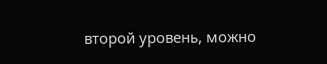второй уровень, можно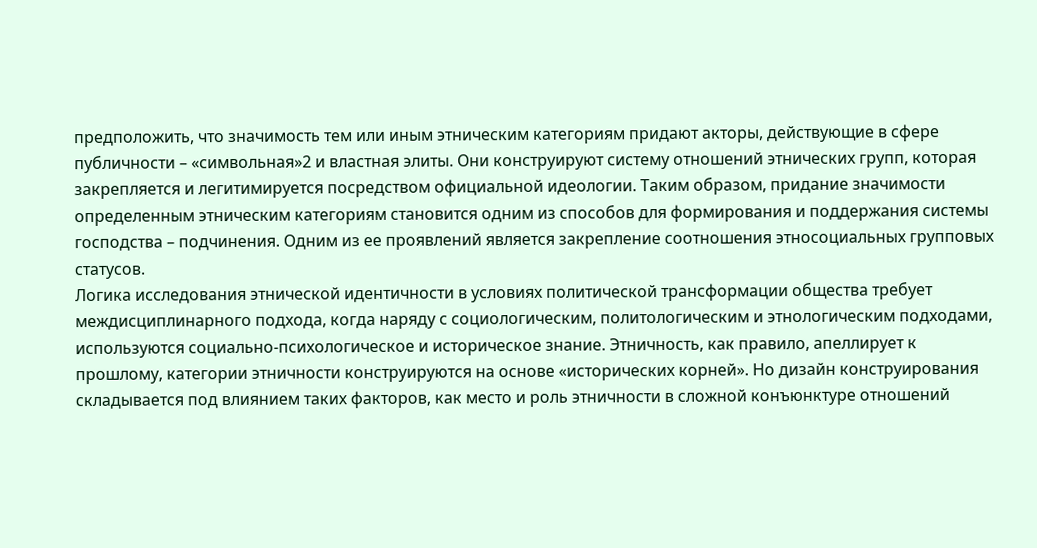предположить, что значимость тем или иным этническим категориям придают акторы, действующие в сфере публичности – «символьная»2 и властная элиты. Они конструируют систему отношений этнических групп, которая закрепляется и легитимируется посредством официальной идеологии. Таким образом, придание значимости определенным этническим категориям становится одним из способов для формирования и поддержания системы господства – подчинения. Одним из ее проявлений является закрепление соотношения этносоциальных групповых статусов.
Логика исследования этнической идентичности в условиях политической трансформации общества требует междисциплинарного подхода, когда наряду с социологическим, политологическим и этнологическим подходами, используются социально-психологическое и историческое знание. Этничность, как правило, апеллирует к прошлому, категории этничности конструируются на основе «исторических корней». Но дизайн конструирования складывается под влиянием таких факторов, как место и роль этничности в сложной конъюнктуре отношений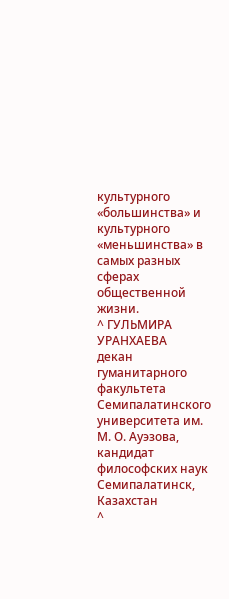культурного «большинства» и культурного «меньшинства» в самых разных сферах общественной жизни.
^ ГУЛЬМИРА УРАНХАЕВА
декан гуманитарного факультета Семипалатинского университета им. М. О. Ауэзова, кандидат философских наук
Семипалатинск, Казахстан
^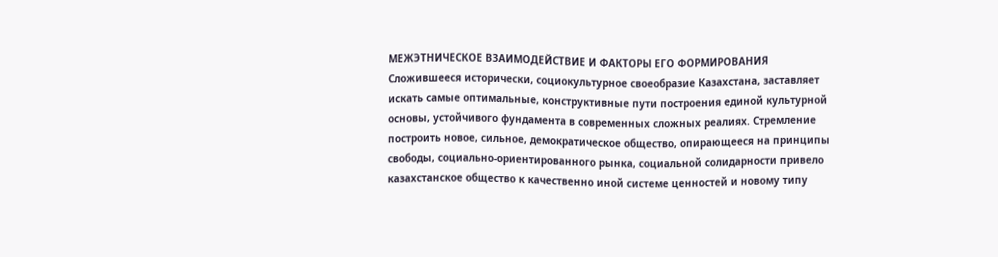МЕЖЭТНИЧЕСКОЕ ВЗАИМОДЕЙСТВИЕ И ФАКТОРЫ ЕГО ФОРМИРОВАНИЯ
Сложившееся исторически, социокультурное своеобразие Казахстана, заставляет искать самые оптимальные, конструктивные пути построения единой культурной основы, устойчивого фундамента в современных сложных реалиях. Стремление построить новое, сильное, демократическое общество, опирающееся на принципы свободы, социально-ориентированного рынка, социальной солидарности привело казахстанское общество к качественно иной системе ценностей и новому типу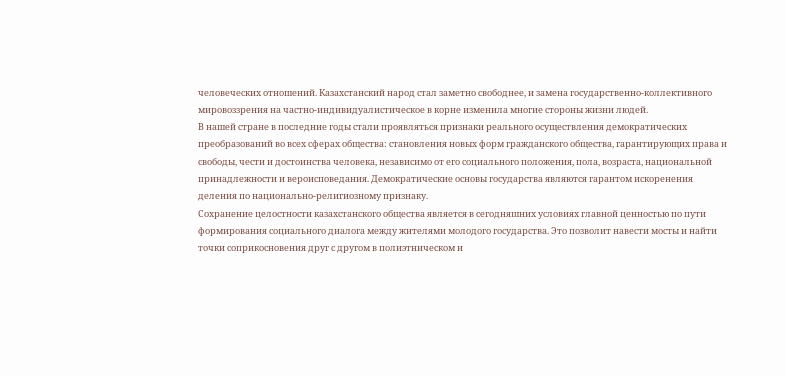человеческих отношений. Казахстанский народ стал заметно свободнее, и замена государственно-коллективного мировоззрения на частно-индивидуалистическое в корне изменила многие стороны жизни людей.
В нашей стране в последние годы стали проявляться признаки реального осуществления демократических преобразований во всех сферах общества: становления новых форм гражданского общества, гарантирующих права и свободы, чести и достоинства человека, независимо от его социального положения, пола, возраста, национальной принадлежности и вероисповедания. Демократические основы государства являются гарантом искоренения деления по национально-религиозному признаку.
Сохранение целостности казахстанского общества является в сегодняшних условиях главной ценностью по пути формирования социального диалога между жителями молодого государства. Это позволит навести мосты и найти точки соприкосновения друг с другом в полиэтническом и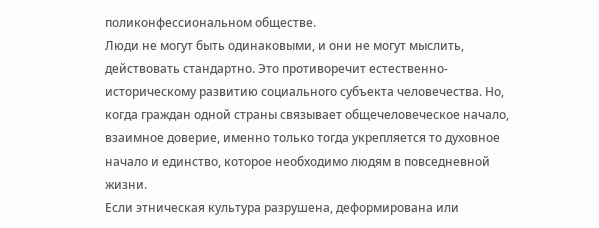поликонфессиональном обществе.
Люди не могут быть одинаковыми, и они не могут мыслить, действовать стандартно. Это противоречит естественно-историческому развитию социального субъекта человечества. Но, когда граждан одной страны связывает общечеловеческое начало, взаимное доверие, именно только тогда укрепляется то духовное начало и единство, которое необходимо людям в повседневной жизни.
Если этническая культура разрушена, деформирована или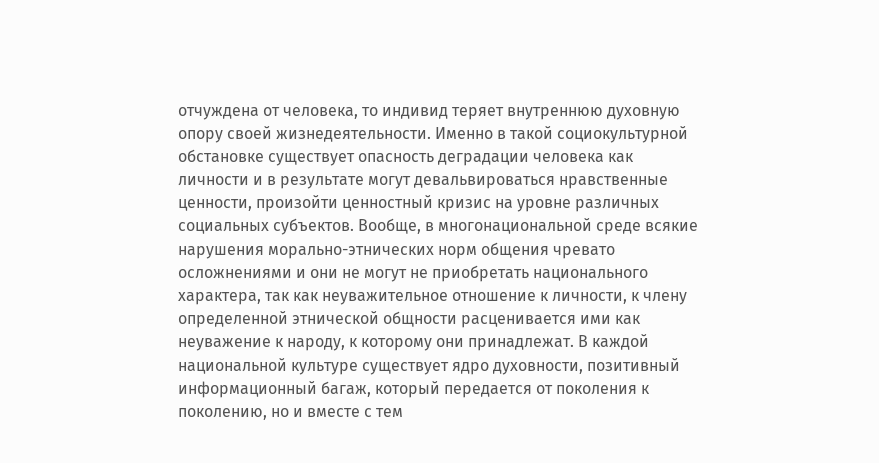отчуждена от человека, то индивид теряет внутреннюю духовную опору своей жизнедеятельности. Именно в такой социокультурной обстановке существует опасность деградации человека как личности и в результате могут девальвироваться нравственные ценности, произойти ценностный кризис на уровне различных социальных субъектов. Вообще, в многонациональной среде всякие нарушения морально-этнических норм общения чревато осложнениями и они не могут не приобретать национального характера, так как неуважительное отношение к личности, к члену определенной этнической общности расценивается ими как неуважение к народу, к которому они принадлежат. В каждой национальной культуре существует ядро духовности, позитивный информационный багаж, который передается от поколения к поколению, но и вместе с тем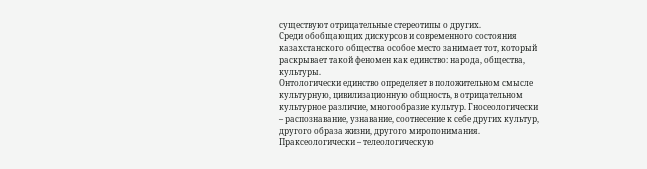существуют отрицательные стереотипы о других.
Среди обобщающих дискурсов и современного состояния казахстанского общества особое место занимает тот, который раскрывает такой феномен как единство: народа, общества, культуры.
Онтологически единство определяет в положительном смысле культурную, цивилизационную общность, в отрицательном культурное различие, многообразие культур. Гносеологически – распознавание, узнавание, соотнесение к себе других культур, другого образа жизни, другого миропонимания. Праксеологически – телеологическую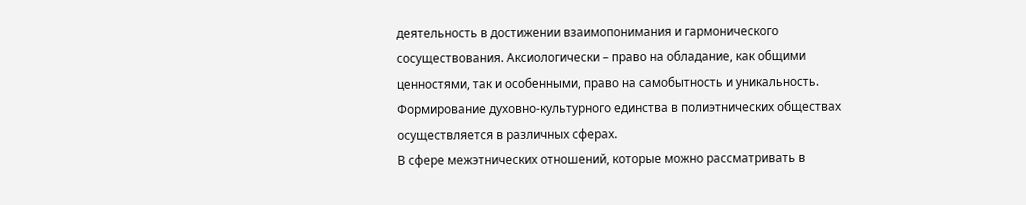деятельность в достижении взаимопонимания и гармонического сосуществования. Аксиологически – право на обладание, как общими ценностями, так и особенными, право на самобытность и уникальность.
Формирование духовно-культурного единства в полиэтнических обществах осуществляется в различных сферах.
В сфере межэтнических отношений, которые можно рассматривать в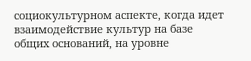социокультурном аспекте, когда идет взаимодействие культур на базе общих оснований, на уровне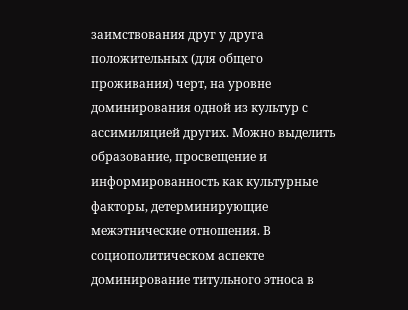заимствования друг у друга положительных (для общего проживания) черт, на уровне доминирования одной из культур с ассимиляцией других. Можно выделить образование, просвещение и информированность как культурные факторы, детерминирующие межэтнические отношения. В социополитическом аспекте доминирование титульного этноса в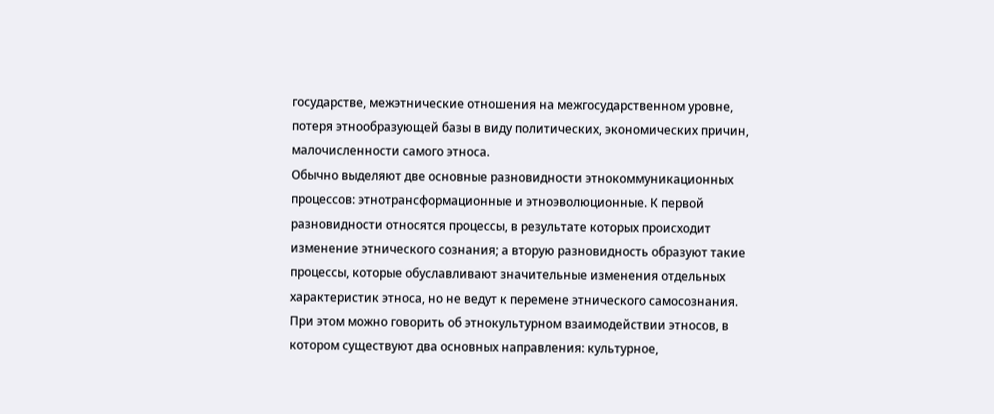государстве, межэтнические отношения на межгосударственном уровне, потеря этнообразующей базы в виду политических, экономических причин, малочисленности самого этноса.
Обычно выделяют две основные разновидности этнокоммуникационных процессов: этнотрансформационные и этноэволюционные. К первой разновидности относятся процессы, в результате которых происходит изменение этнического сознания; а вторую разновидность образуют такие процессы, которые обуславливают значительные изменения отдельных характеристик этноса, но не ведут к перемене этнического самосознания. При этом можно говорить об этнокультурном взаимодействии этносов, в котором существуют два основных направления: культурное,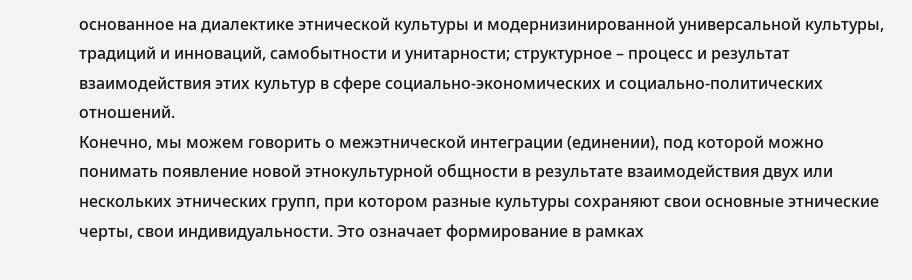основанное на диалектике этнической культуры и модернизинированной универсальной культуры, традиций и инноваций, самобытности и унитарности; структурное – процесс и результат взаимодействия этих культур в сфере социально-экономических и социально-политических отношений.
Конечно, мы можем говорить о межэтнической интеграции (единении), под которой можно понимать появление новой этнокультурной общности в результате взаимодействия двух или нескольких этнических групп, при котором разные культуры сохраняют свои основные этнические черты, свои индивидуальности. Это означает формирование в рамках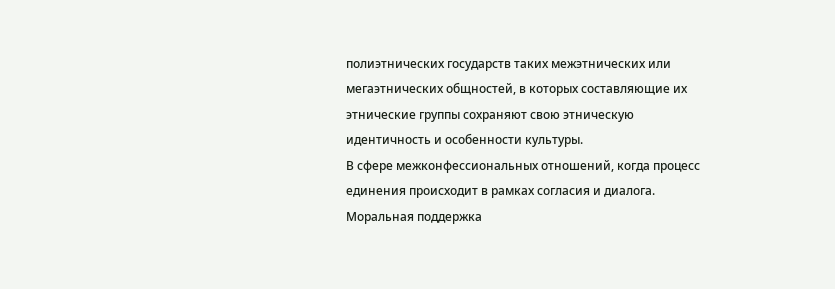полиэтнических государств таких межэтнических или мегаэтнических общностей, в которых составляющие их этнические группы сохраняют свою этническую идентичность и особенности культуры.
В сфере межконфессиональных отношений, когда процесс единения происходит в рамках согласия и диалога. Моральная поддержка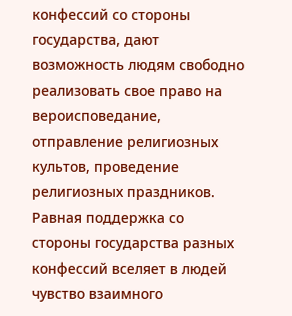конфессий со стороны государства, дают возможность людям свободно реализовать свое право на вероисповедание, отправление религиозных культов, проведение религиозных праздников. Равная поддержка со стороны государства разных конфессий вселяет в людей чувство взаимного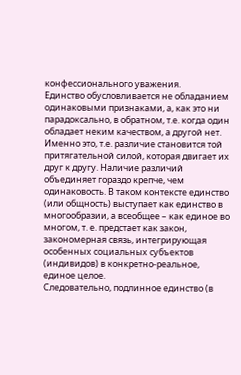конфессионального уважения.
Единство обусловливается не обладанием одинаковыми признаками, а, как это ни парадоксально, в обратном, т.е. когда один обладает неким качеством, а другой нет. Именно это, т.е. различие становится той притягательной силой, которая двигает их друг к другу. Наличие различий объединяет гораздо крепче, чем одинаковость. В таком контексте единство (или общность) выступает как единство в многообразии, а всеобщее – как единое во многом, т. е. предстает как закон, закономерная связь, интегрирующая особенных социальных субъектов (индивидов) в конкретно-реальное, единое целое.
Следовательно, подлинное единство (в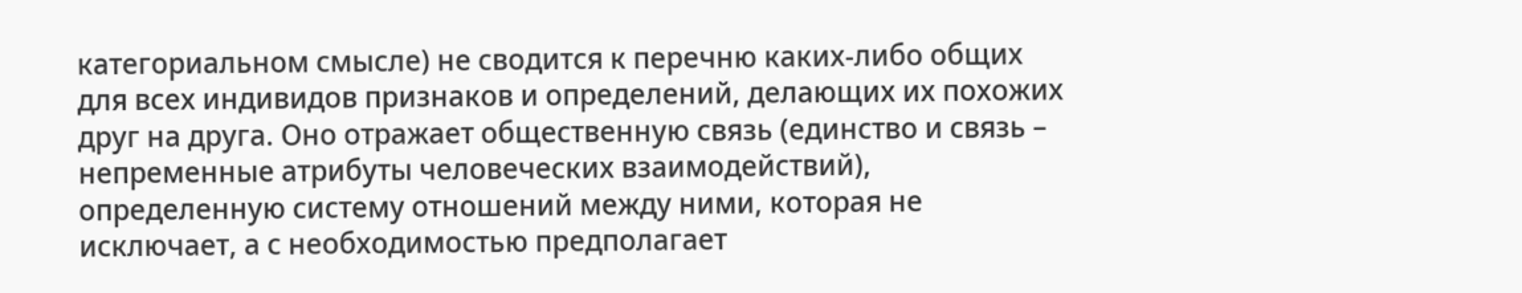категориальном смысле) не сводится к перечню каких-либо общих для всех индивидов признаков и определений, делающих их похожих друг на друга. Оно отражает общественную связь (единство и связь – непременные атрибуты человеческих взаимодействий), определенную систему отношений между ними, которая не исключает, а с необходимостью предполагает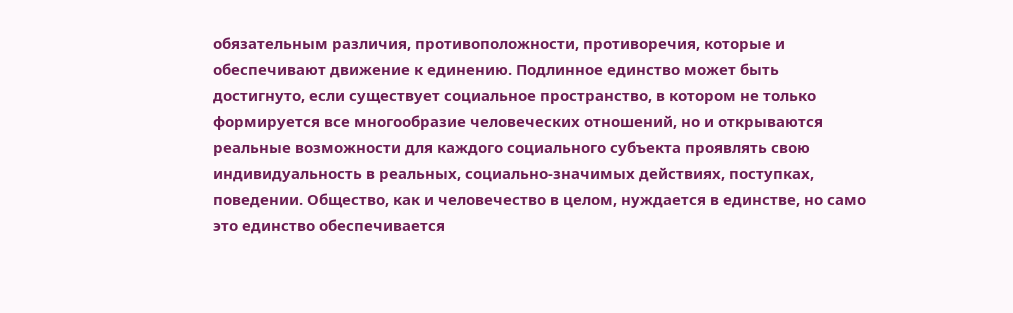обязательным различия, противоположности, противоречия, которые и обеспечивают движение к единению. Подлинное единство может быть достигнуто, если существует социальное пространство, в котором не только формируется все многообразие человеческих отношений, но и открываются реальные возможности для каждого социального субъекта проявлять свою индивидуальность в реальных, социально-значимых действиях, поступках, поведении. Общество, как и человечество в целом, нуждается в единстве, но само это единство обеспечивается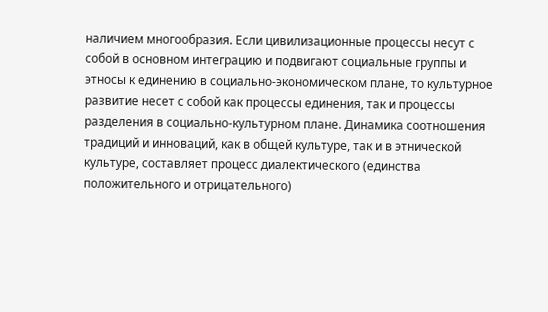наличием многообразия. Если цивилизационные процессы несут с собой в основном интеграцию и подвигают социальные группы и этносы к единению в социально-экономическом плане, то культурное развитие несет с собой как процессы единения, так и процессы разделения в социально-культурном плане. Динамика соотношения традиций и инноваций, как в общей культуре, так и в этнической культуре, составляет процесс диалектического (единства положительного и отрицательного)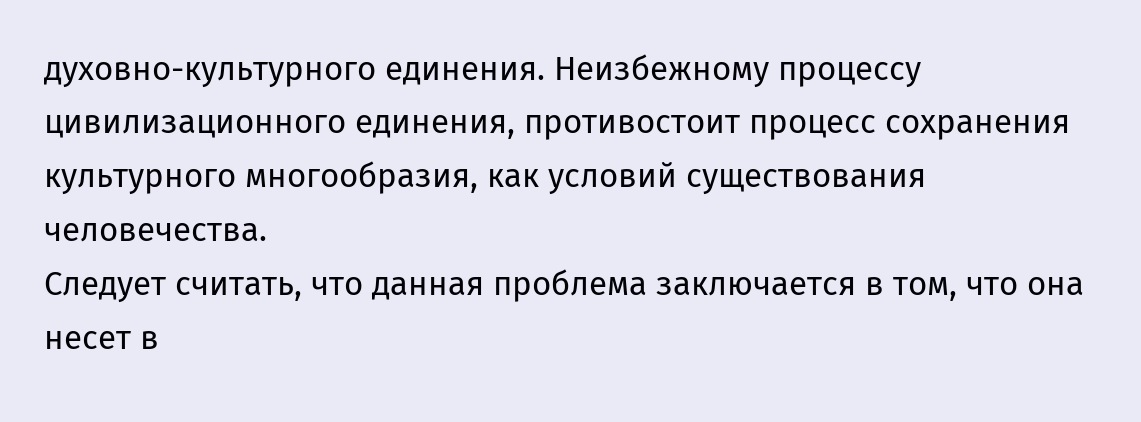духовно-культурного единения. Неизбежному процессу цивилизационного единения, противостоит процесс сохранения культурного многообразия, как условий существования человечества.
Следует считать, что данная проблема заключается в том, что она несет в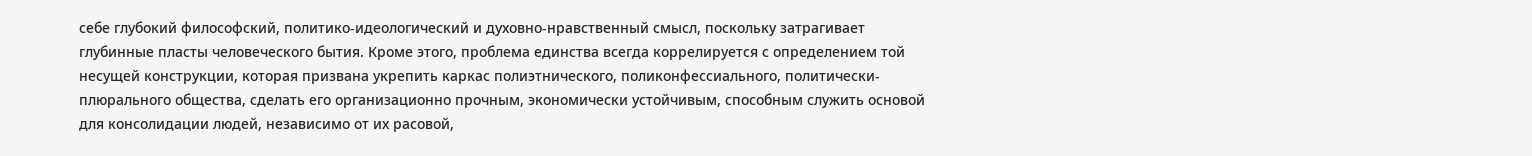себе глубокий философский, политико-идеологический и духовно-нравственный смысл, поскольку затрагивает глубинные пласты человеческого бытия. Кроме этого, проблема единства всегда коррелируется с определением той несущей конструкции, которая призвана укрепить каркас полиэтнического, поликонфессиального, политически-плюрального общества, сделать его организационно прочным, экономически устойчивым, способным служить основой для консолидации людей, независимо от их расовой,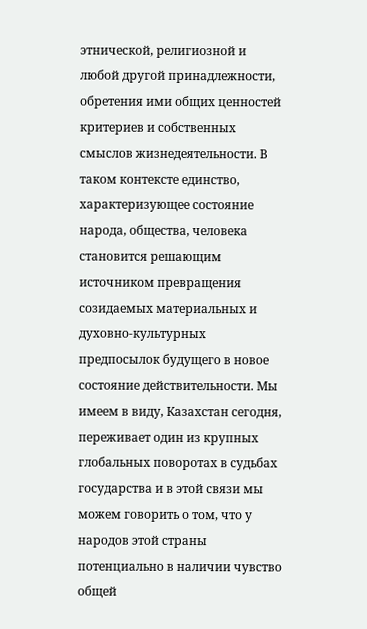этнической, религиозной и любой другой принадлежности, обретения ими общих ценностей критериев и собственных смыслов жизнедеятельности. В таком контексте единство, характеризующее состояние народа, общества, человека становится решающим источником превращения созидаемых материальных и духовно-культурных предпосылок будущего в новое состояние действительности. Мы имеем в виду, Казахстан сегодня, переживает один из крупных глобальных поворотах в судьбах государства и в этой связи мы можем говорить о том, что у народов этой страны потенциально в наличии чувство общей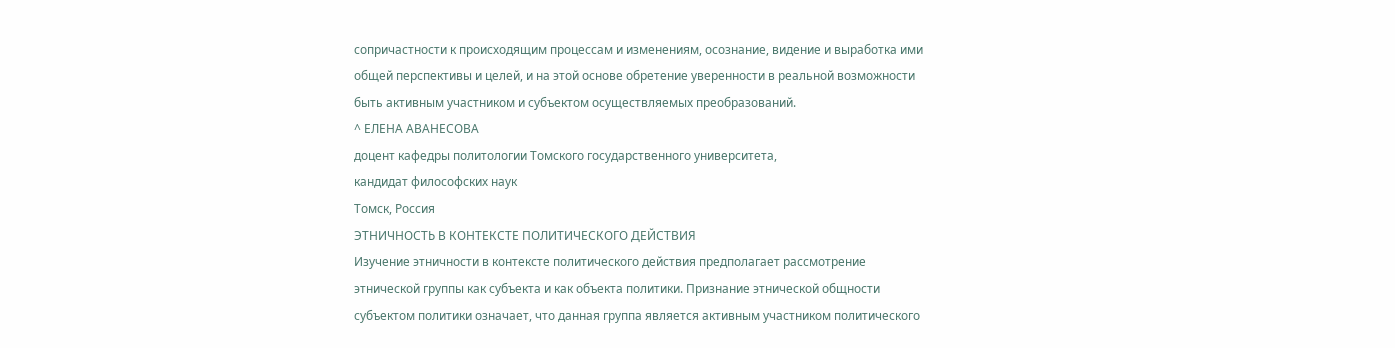сопричастности к происходящим процессам и изменениям, осознание, видение и выработка ими общей перспективы и целей, и на этой основе обретение уверенности в реальной возможности быть активным участником и субъектом осуществляемых преобразований.
^ ЕЛЕНА АВАНЕСОВА
доцент кафедры политологии Томского государственного университета,
кандидат философских наук
Томск, Россия
ЭТНИЧНОСТЬ В КОНТЕКСТЕ ПОЛИТИЧЕСКОГО ДЕЙСТВИЯ
Изучение этничности в контексте политического действия предполагает рассмотрение этнической группы как субъекта и как объекта политики. Признание этнической общности субъектом политики означает, что данная группа является активным участником политического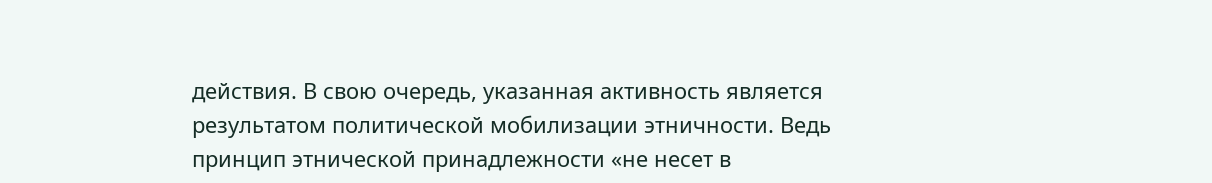действия. В свою очередь, указанная активность является результатом политической мобилизации этничности. Ведь принцип этнической принадлежности «не несет в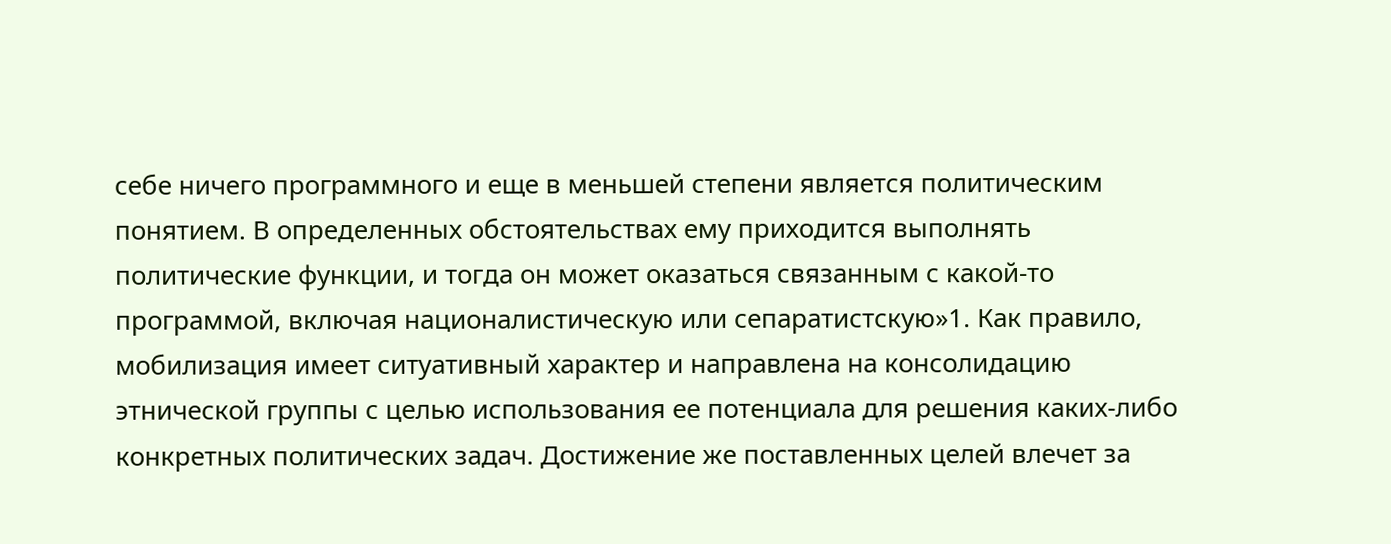себе ничего программного и еще в меньшей степени является политическим понятием. В определенных обстоятельствах ему приходится выполнять политические функции, и тогда он может оказаться связанным с какой-то программой, включая националистическую или сепаратистскую»1. Как правило, мобилизация имеет ситуативный характер и направлена на консолидацию этнической группы с целью использования ее потенциала для решения каких-либо конкретных политических задач. Достижение же поставленных целей влечет за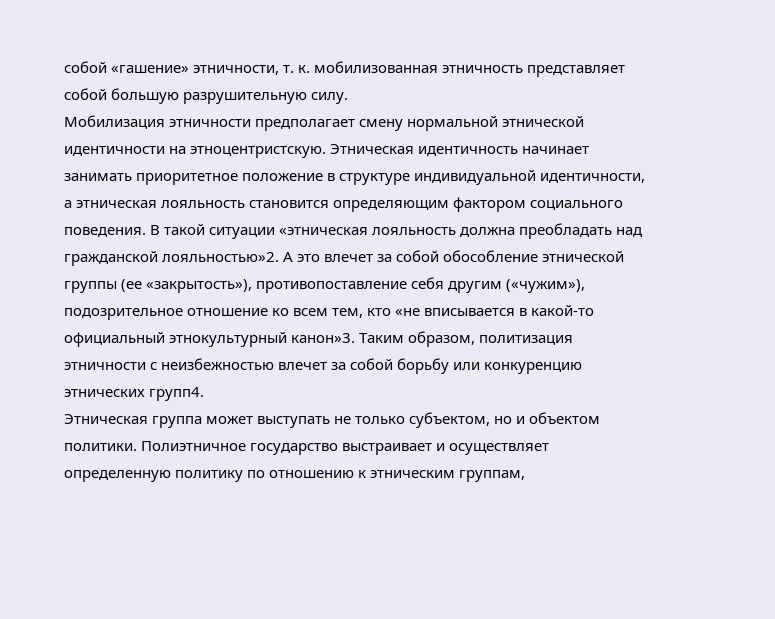собой «гашение» этничности, т. к. мобилизованная этничность представляет собой большую разрушительную силу.
Мобилизация этничности предполагает смену нормальной этнической идентичности на этноцентристскую. Этническая идентичность начинает занимать приоритетное положение в структуре индивидуальной идентичности, а этническая лояльность становится определяющим фактором социального поведения. В такой ситуации «этническая лояльность должна преобладать над гражданской лояльностью»2. А это влечет за собой обособление этнической группы (ее «закрытость»), противопоставление себя другим («чужим»), подозрительное отношение ко всем тем, кто «не вписывается в какой-то официальный этнокультурный канон»3. Таким образом, политизация этничности с неизбежностью влечет за собой борьбу или конкуренцию этнических групп4.
Этническая группа может выступать не только субъектом, но и объектом политики. Полиэтничное государство выстраивает и осуществляет определенную политику по отношению к этническим группам,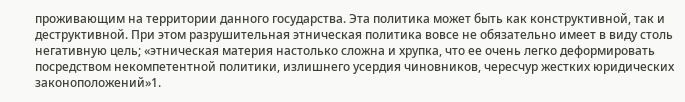проживающим на территории данного государства. Эта политика может быть как конструктивной, так и деструктивной. При этом разрушительная этническая политика вовсе не обязательно имеет в виду столь негативную цель; «этническая материя настолько сложна и хрупка, что ее очень легко деформировать посредством некомпетентной политики, излишнего усердия чиновников, чересчур жестких юридических законоположений»1.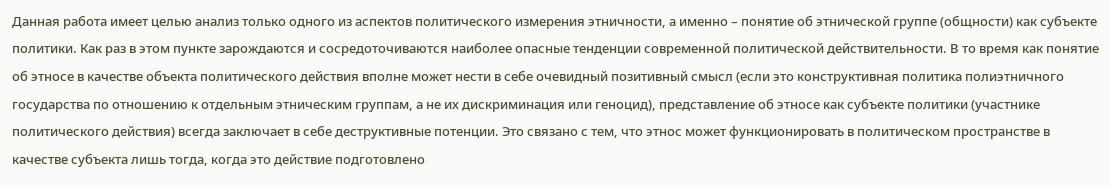Данная работа имеет целью анализ только одного из аспектов политического измерения этничности, а именно – понятие об этнической группе (общности) как субъекте политики. Как раз в этом пункте зарождаются и сосредоточиваются наиболее опасные тенденции современной политической действительности. В то время как понятие об этносе в качестве объекта политического действия вполне может нести в себе очевидный позитивный смысл (если это конструктивная политика полиэтничного государства по отношению к отдельным этническим группам, а не их дискриминация или геноцид), представление об этносе как субъекте политики (участнике политического действия) всегда заключает в себе деструктивные потенции. Это связано с тем, что этнос может функционировать в политическом пространстве в качестве субъекта лишь тогда, когда это действие подготовлено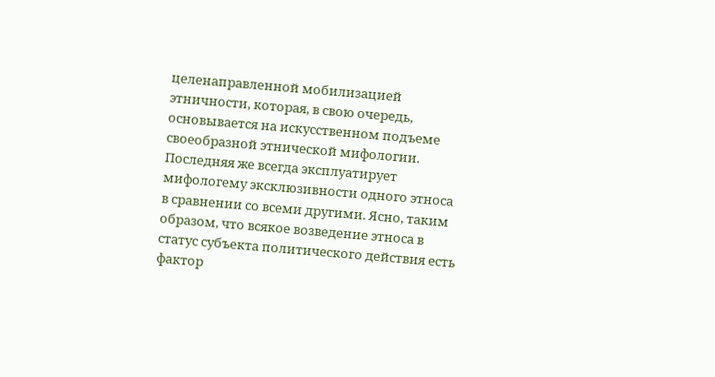целенаправленной мобилизацией этничности, которая, в свою очередь, основывается на искусственном подъеме своеобразной этнической мифологии. Последняя же всегда эксплуатирует мифологему эксклюзивности одного этноса в сравнении со всеми другими. Ясно, таким образом, что всякое возведение этноса в статус субъекта политического действия есть фактор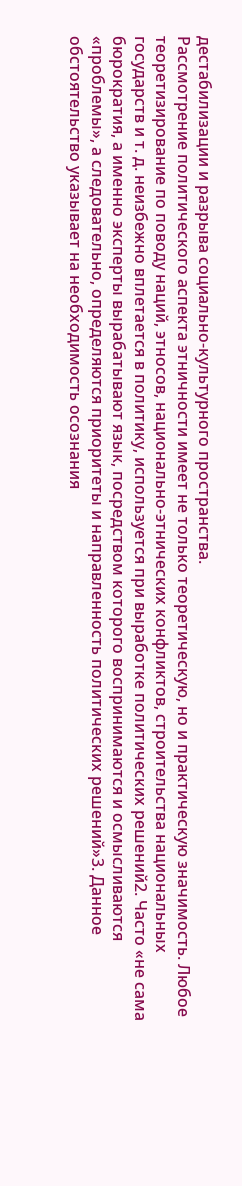дестабилизации и разрыва социально-культурного пространства.
Рассмотрение политического аспекта этничности имеет не только теоретическую, но и практическую значимость. Любое теоретизирование по поводу наций, этносов, национально-этнических конфликтов, строительства национальных государств и т. д. неизбежно вплетается в политику, используется при выработке политических решений2. Часто «не сама бюрократия, а именно эксперты вырабатывают язык, посредством которого воспринимаются и осмысливаются «проблемы», а следовательно, определяются приоритеты и направленность политических решений»3. Данное обстоятельство указывает на необходимость осознания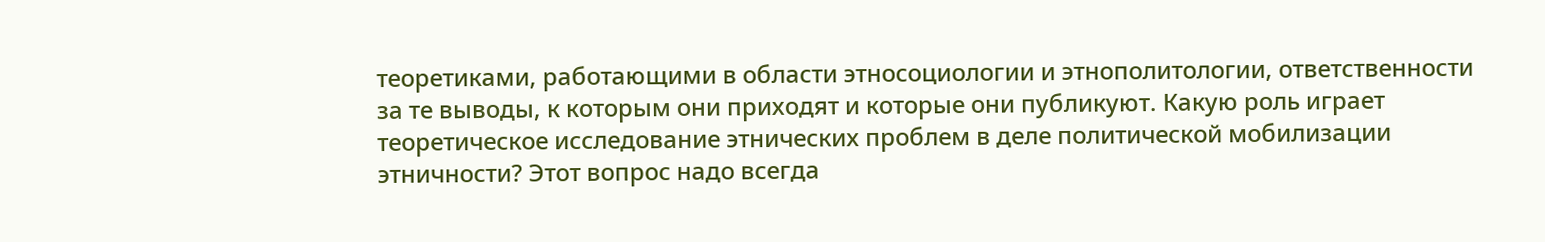теоретиками, работающими в области этносоциологии и этнополитологии, ответственности за те выводы, к которым они приходят и которые они публикуют. Какую роль играет теоретическое исследование этнических проблем в деле политической мобилизации этничности? Этот вопрос надо всегда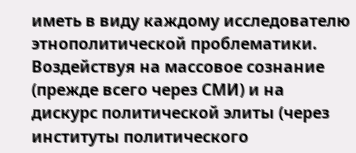иметь в виду каждому исследователю этнополитической проблематики. Воздействуя на массовое сознание (прежде всего через СМИ) и на дискурс политической элиты (через институты политического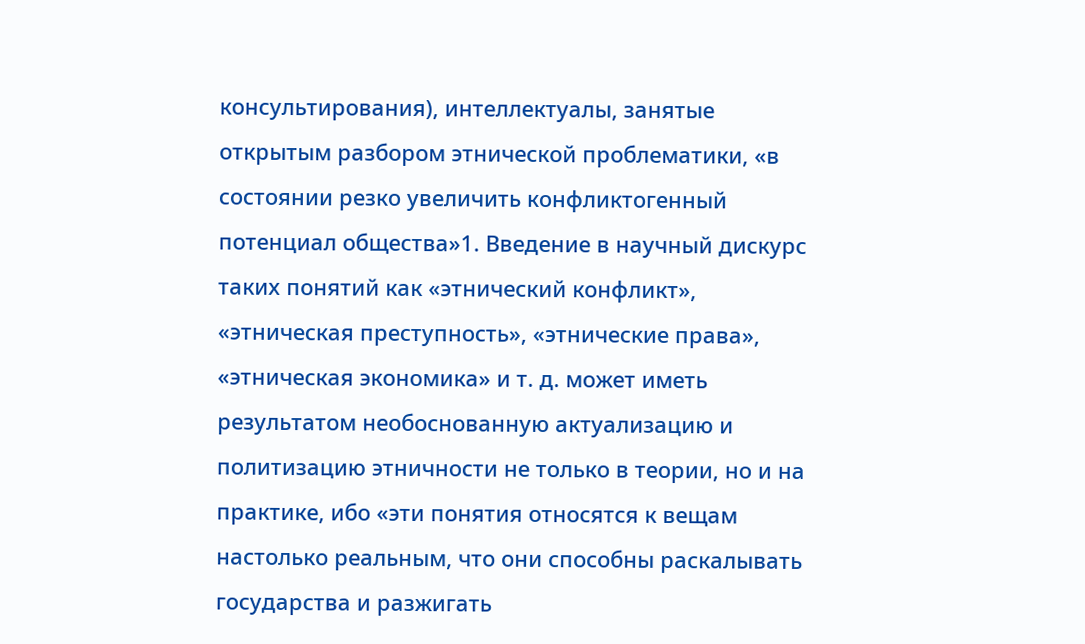консультирования), интеллектуалы, занятые открытым разбором этнической проблематики, «в состоянии резко увеличить конфликтогенный потенциал общества»1. Введение в научный дискурс таких понятий как «этнический конфликт», «этническая преступность», «этнические права», «этническая экономика» и т. д. может иметь результатом необоснованную актуализацию и политизацию этничности не только в теории, но и на практике, ибо «эти понятия относятся к вещам настолько реальным, что они способны раскалывать государства и разжигать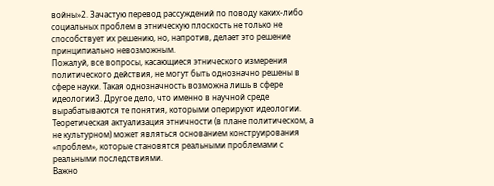войны»2. Зачастую перевод рассуждений по поводу каких-либо социальных проблем в этническую плоскость не только не способствует их решению, но, напротив, делает это решение принципиально невозможным.
Пожалуй, все вопросы, касающиеся этнического измерения политического действия, не могут быть однозначно решены в сфере науки. Такая однозначность возможна лишь в сфере идеологии3. Другое дело, что именно в научной среде вырабатываются те понятия, которыми оперируют идеологии. Теоретическая актуализация этничности (в плане политическом, а не культурном) может являться основанием конструирования «проблем», которые становятся реальными проблемами с реальными последствиями.
Важно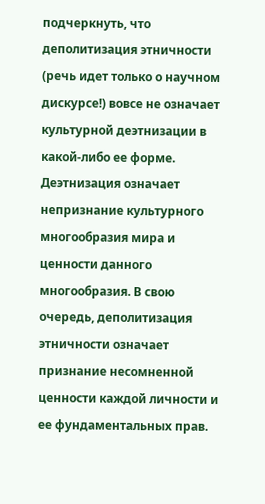подчеркнуть, что деполитизация этничности (речь идет только о научном дискурсе!) вовсе не означает культурной деэтнизации в какой-либо ее форме. Деэтнизация означает непризнание культурного многообразия мира и ценности данного многообразия. В свою очередь, деполитизация этничности означает признание несомненной ценности каждой личности и ее фундаментальных прав.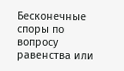Бесконечные споры по вопросу равенства или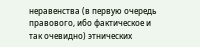неравенства (в первую очередь правового, ибо фактическое и так очевидно) этнических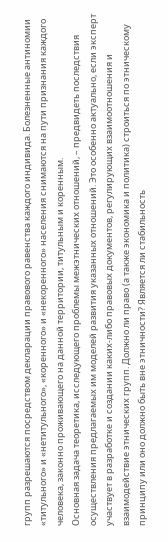групп разрешаются посредством декларации правового равенства каждого индивида. Болезненные антиномии «титульного» и «нетитульного», «коренного» и «некоренного» населения снимаются на пути признания каждого человека, законно проживающего на данной территории, титульным и коренным.
Основная задача теоретика, исследующего проблемы межэтнических отношений, – предвидеть последствия осуществления предлагаемых им моделей развития указанных отношений. Это особенно актуально, если эксперт участвует в разработке и создании каких-либо правовых документов, регулирующих взаимоотношения и взаимодействие этнических групп. Должно ли право (а также экономика и политика) строиться по этническому принципу или оно должно быть вне этничности? Является ли стабильность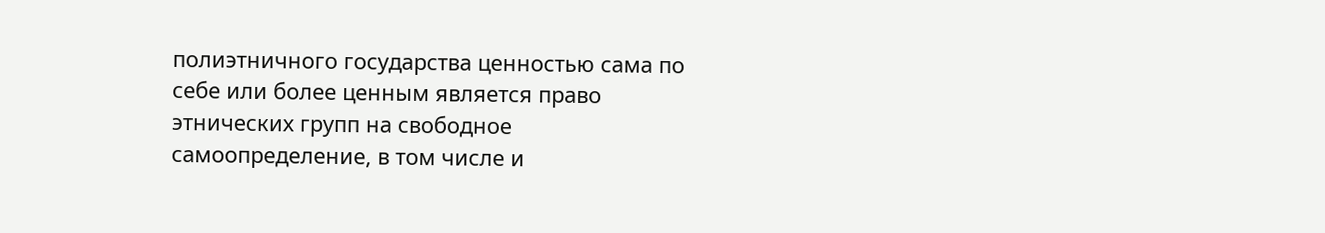полиэтничного государства ценностью сама по себе или более ценным является право этнических групп на свободное самоопределение, в том числе и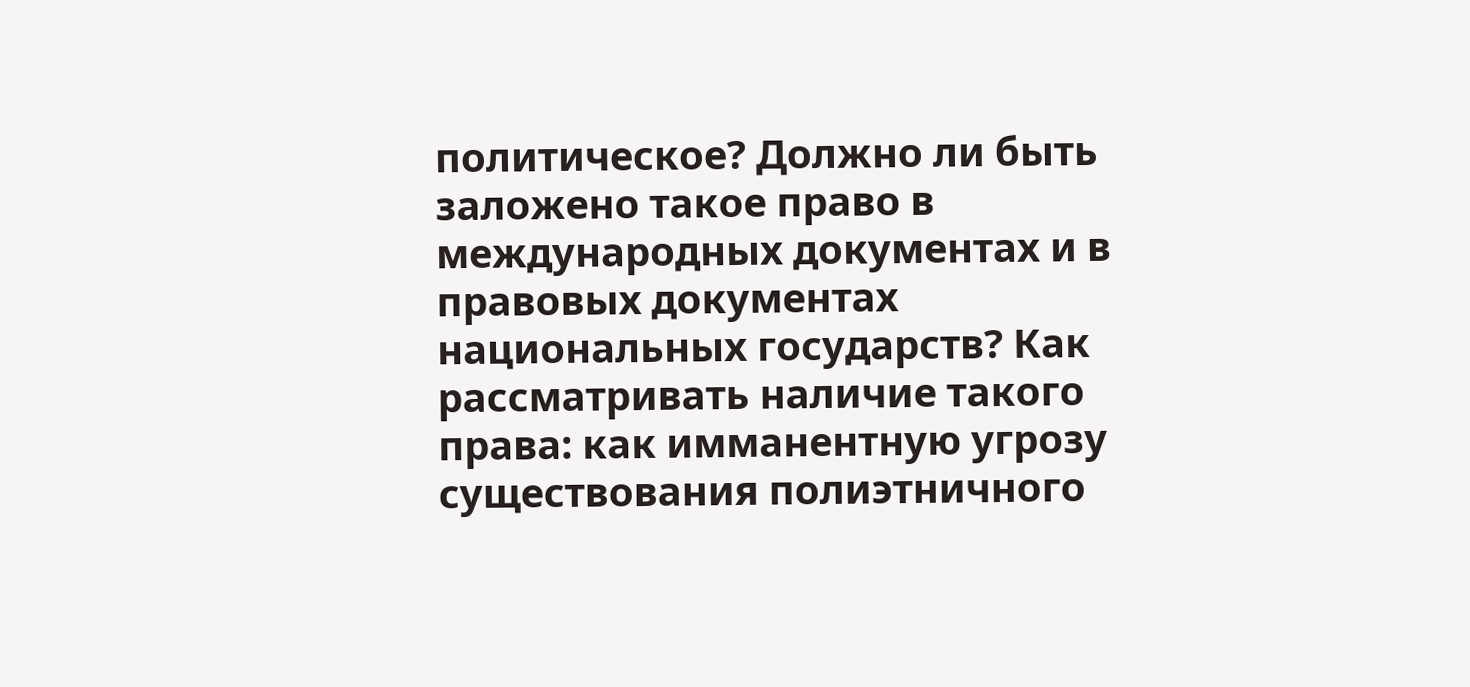политическое? Должно ли быть заложено такое право в международных документах и в правовых документах национальных государств? Как рассматривать наличие такого права: как имманентную угрозу существования полиэтничного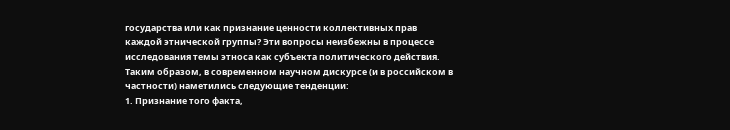государства или как признание ценности коллективных прав каждой этнической группы? Эти вопросы неизбежны в процессе исследования темы этноса как субъекта политического действия.
Таким образом, в современном научном дискурсе (и в российском в частности) наметились следующие тенденции:
1. Признание того факта,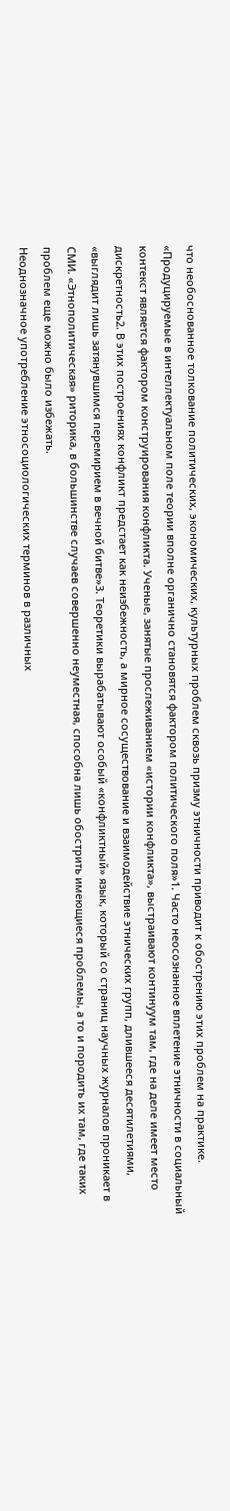что необоснованное толкование политических, экономических, культурных проблем сквозь призму этничности приводит к обострению этих проблем на практике. «Продуцируемые в интеллектуальном поле теории вполне органично становятся фактором политического поля»1. Часто неосознанное вплетение этничности в социальный контекст является фактором конструирования конфликта. Ученые, занятые прослеживанием «истории конфликта», выстраивают континуум там, где на деле имеет место дискретность2. В этих построениях конфликт предстает как неизбежность, а мирное сосуществование и взаимодействие этнических групп, длившееся десятилетиями, «выглядит лишь затянувшимся перемирием в вечной битве»3. Теоретики вырабатывают особый «конфликтный» язык, который со страниц научных журналов проникает в СМИ. «Этнополитическая» риторика, в большинстве случаев совершенно неуместная, способна лишь обострить имеющиеся проблемы, а то и породить их там, где таких проблем еще можно было избежать.
Неоднозначное употребление этносоциологических терминов в различных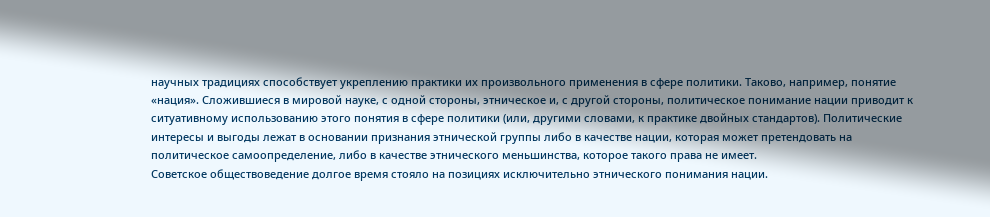научных традициях способствует укреплению практики их произвольного применения в сфере политики. Таково, например, понятие «нация». Сложившиеся в мировой науке, с одной стороны, этническое и, с другой стороны, политическое понимание нации приводит к ситуативному использованию этого понятия в сфере политики (или, другими словами, к практике двойных стандартов). Политические интересы и выгоды лежат в основании признания этнической группы либо в качестве нации, которая может претендовать на политическое самоопределение, либо в качестве этнического меньшинства, которое такого права не имеет.
Советское обществоведение долгое время стояло на позициях исключительно этнического понимания нации.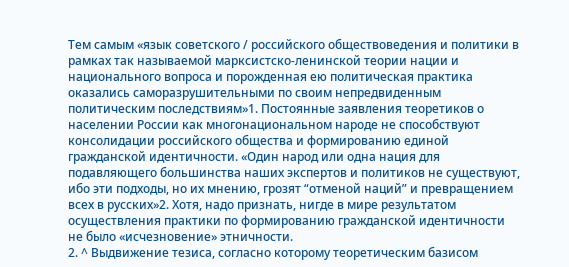Тем самым «язык советского / российского обществоведения и политики в рамках так называемой марксистско-ленинской теории нации и национального вопроса и порожденная ею политическая практика оказались саморазрушительными по своим непредвиденным политическим последствиям»1. Постоянные заявления теоретиков о населении России как многонациональном народе не способствуют консолидации российского общества и формированию единой гражданской идентичности. «Один народ или одна нация для подавляющего большинства наших экспертов и политиков не существуют, ибо эти подходы, но их мнению, грозят “отменой наций” и превращением всех в русских»2. Хотя, надо признать, нигде в мире результатом осуществления практики по формированию гражданской идентичности не было «исчезновение» этничности.
2. ^ Выдвижение тезиса, согласно которому теоретическим базисом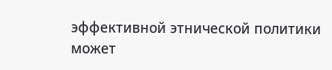эффективной этнической политики может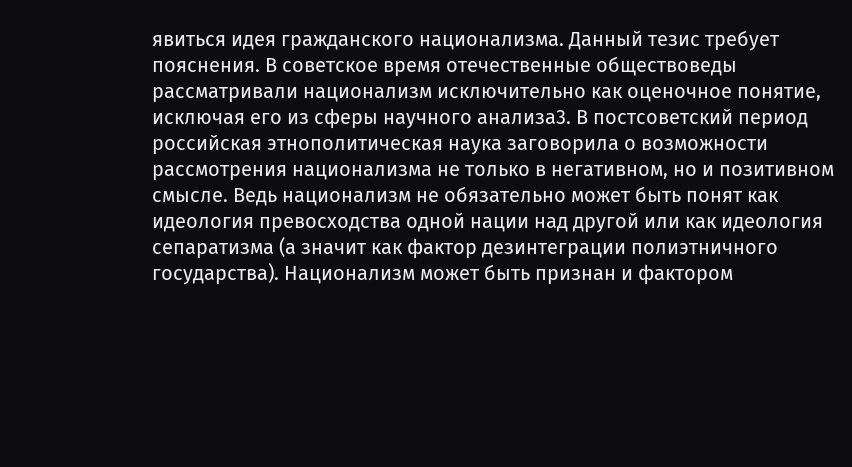явиться идея гражданского национализма. Данный тезис требует пояснения. В советское время отечественные обществоведы рассматривали национализм исключительно как оценочное понятие, исключая его из сферы научного анализа3. В постсоветский период российская этнополитическая наука заговорила о возможности рассмотрения национализма не только в негативном, но и позитивном смысле. Ведь национализм не обязательно может быть понят как идеология превосходства одной нации над другой или как идеология сепаратизма (а значит как фактор дезинтеграции полиэтничного государства). Национализм может быть признан и фактором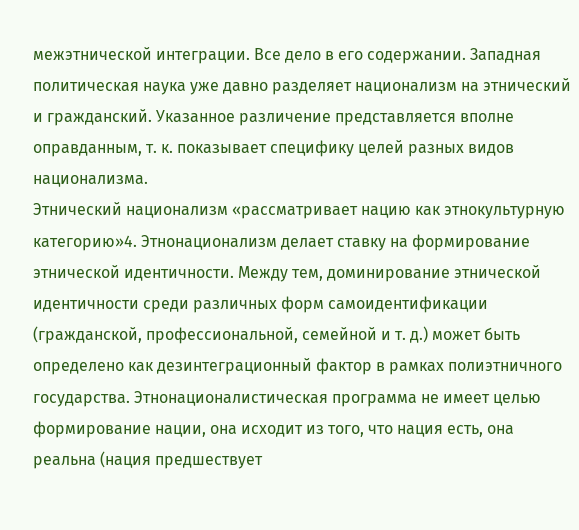межэтнической интеграции. Все дело в его содержании. Западная политическая наука уже давно разделяет национализм на этнический и гражданский. Указанное различение представляется вполне оправданным, т. к. показывает специфику целей разных видов национализма.
Этнический национализм «рассматривает нацию как этнокультурную категорию»4. Этнонационализм делает ставку на формирование этнической идентичности. Между тем, доминирование этнической идентичности среди различных форм самоидентификации (гражданской, профессиональной, семейной и т. д.) может быть определено как дезинтеграционный фактор в рамках полиэтничного государства. Этнонационалистическая программа не имеет целью формирование нации, она исходит из того, что нация есть, она реальна (нация предшествует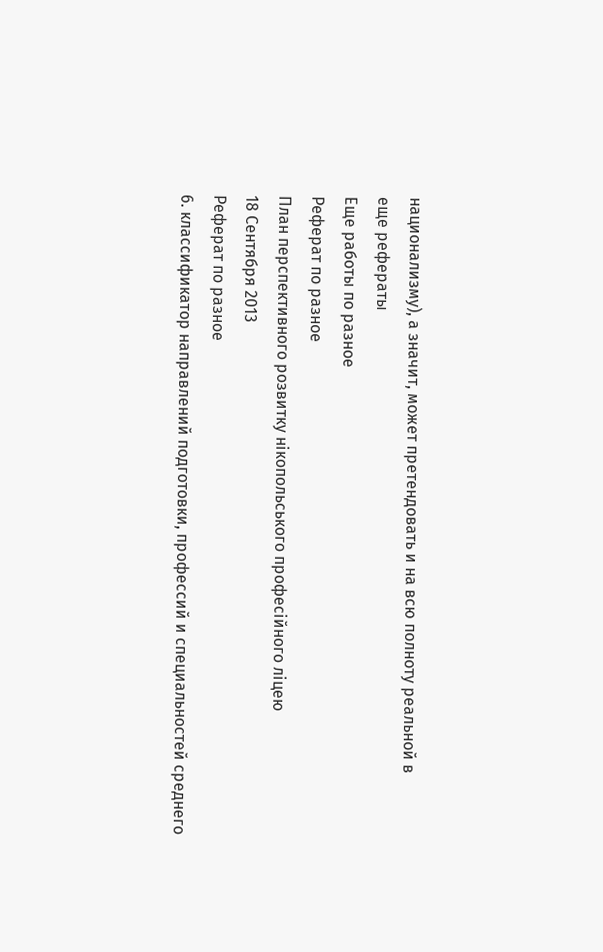национализму), а значит, может претендовать и на всю полноту реальной в
еще рефераты
Еще работы по разное
Реферат по разное
План перспективного розвитку нікопольського професійного ліцею
18 Сентября 2013
Реферат по разное
6. классификатор направлений подготовки, профессий и специальностей среднего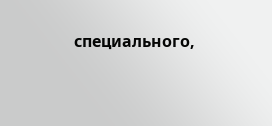специального,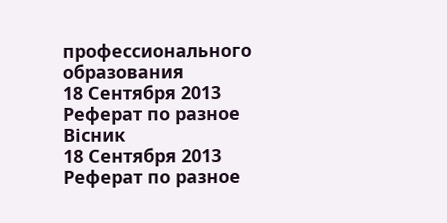профессионального образования
18 Сентября 2013
Реферат по разное
Вісник
18 Сентября 2013
Реферат по разное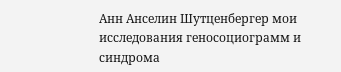Анн Анселин Шутценбергер мои исследования геносоциограмм и синдрома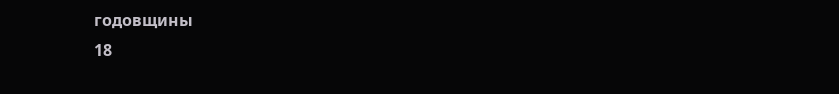годовщины
18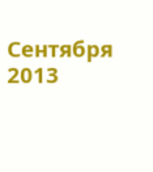Сентября 2013